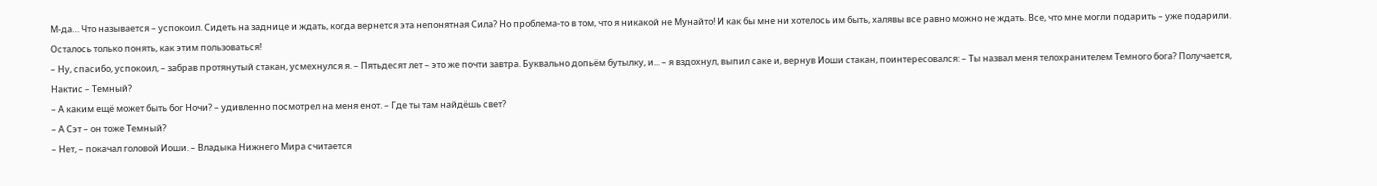М-да… Что называется – успокоил. Сидеть на заднице и ждать, когда вернется эта непонятная Сила? Но проблема-то в том, что я никакой не Мунайто! И как бы мне ни хотелось им быть, халявы все равно можно не ждать. Все, что мне могли подарить – уже подарили. Осталось только понять, как этим пользоваться!
– Ну, спасибо, успокоил, – забрав протянутый стакан, усмехнулся я. – Пятьдесят лет – это же почти завтра. Буквально допьём бутылку, и... – я вздохнул, выпил саке и, вернув Иоши стакан, поинтересовался: – Ты назвал меня телохранителем Темного бога? Получается, Нактис – Темный?
– А каким ещё может быть бог Ночи? – удивленно посмотрел на меня енот. – Где ты там найдёшь свет?
– А Сэт – он тоже Темный?
– Нет, – покачал головой Иоши. – Владыка Нижнего Мира считается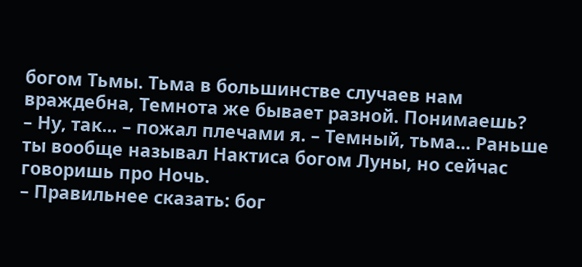богом Тьмы. Тьма в большинстве случаев нам враждебна, Темнота же бывает разной. Понимаешь?
– Ну, так... – пожал плечами я. – Темный, тьма... Раньше ты вообще называл Нактиса богом Луны, но сейчас говоришь про Ночь.
– Правильнее сказать: бог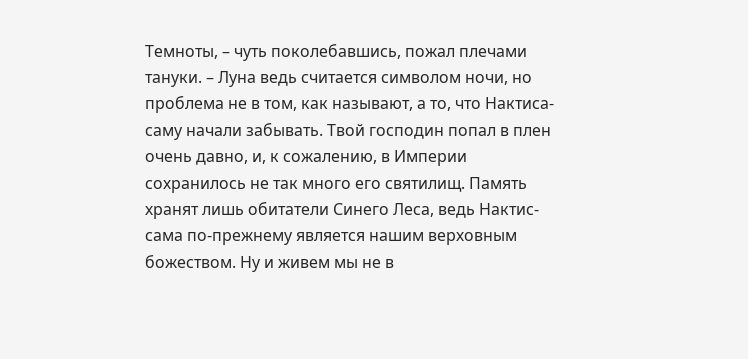Темноты, – чуть поколебавшись, пожал плечами тануки. – Луна ведь считается символом ночи, но проблема не в том, как называют, а то, что Нактиса-саму начали забывать. Твой господин попал в плен очень давно, и, к сожалению, в Империи сохранилось не так много его святилищ. Память хранят лишь обитатели Синего Леса, ведь Нактис-сама по-прежнему является нашим верховным божеством. Ну и живем мы не в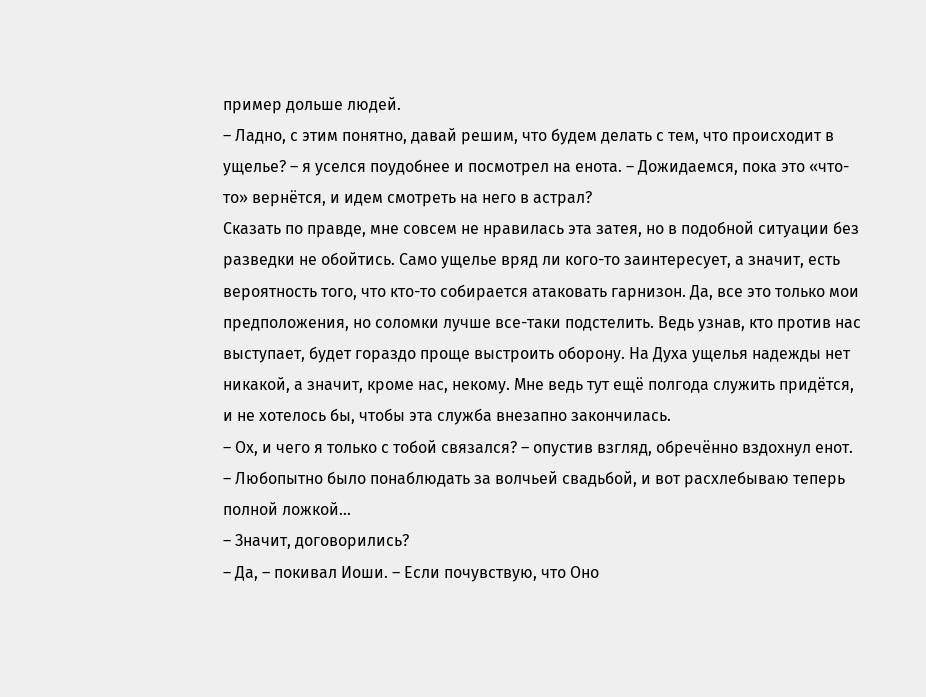пример дольше людей.
– Ладно, с этим понятно, давай решим, что будем делать с тем, что происходит в ущелье? – я уселся поудобнее и посмотрел на енота. – Дожидаемся, пока это «что-то» вернётся, и идем смотреть на него в астрал?
Сказать по правде, мне совсем не нравилась эта затея, но в подобной ситуации без разведки не обойтись. Само ущелье вряд ли кого-то заинтересует, а значит, есть вероятность того, что кто-то собирается атаковать гарнизон. Да, все это только мои предположения, но соломки лучше все-таки подстелить. Ведь узнав, кто против нас выступает, будет гораздо проще выстроить оборону. На Духа ущелья надежды нет никакой, а значит, кроме нас, некому. Мне ведь тут ещё полгода служить придётся, и не хотелось бы, чтобы эта служба внезапно закончилась.
– Ох, и чего я только с тобой связался? – опустив взгляд, обречённо вздохнул енот. – Любопытно было понаблюдать за волчьей свадьбой, и вот расхлебываю теперь полной ложкой...
– Значит, договорились?
– Да, – покивал Иоши. – Если почувствую, что Оно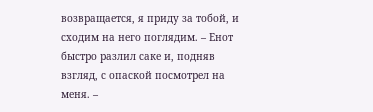возвращается, я приду за тобой, и сходим на него поглядим. – Енот быстро разлил саке и, подняв взгляд, с опаской посмотрел на меня. –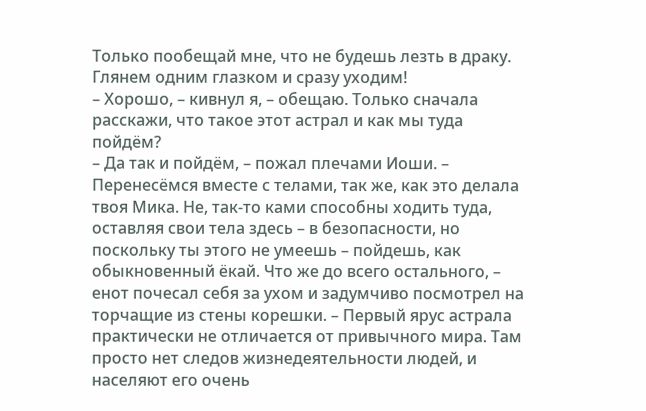Только пообещай мне, что не будешь лезть в драку. Глянем одним глазком и сразу уходим!
– Хорошо, – кивнул я, – обещаю. Только сначала расскажи, что такое этот астрал и как мы туда пойдём?
– Да так и пойдём, – пожал плечами Иоши. – Перенесёмся вместе с телами, так же, как это делала твоя Мика. Не, так-то ками способны ходить туда, оставляя свои тела здесь – в безопасности, но поскольку ты этого не умеешь – пойдешь, как обыкновенный ёкай. Что же до всего остального, – енот почесал себя за ухом и задумчиво посмотрел на торчащие из стены корешки. – Первый ярус астрала практически не отличается от привычного мира. Там просто нет следов жизнедеятельности людей, и населяют его очень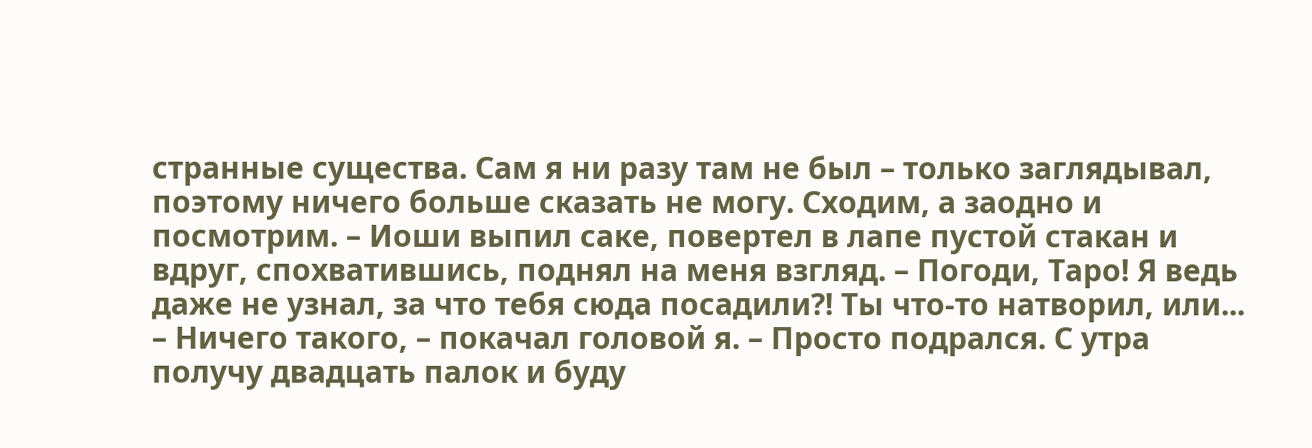странные существа. Сам я ни разу там не был – только заглядывал, поэтому ничего больше сказать не могу. Сходим, а заодно и посмотрим. – Иоши выпил саке, повертел в лапе пустой стакан и вдруг, спохватившись, поднял на меня взгляд. – Погоди, Таро! Я ведь даже не узнал, за что тебя сюда посадили?! Ты что-то натворил, или...
– Ничего такого, – покачал головой я. – Просто подрался. С утра получу двадцать палок и буду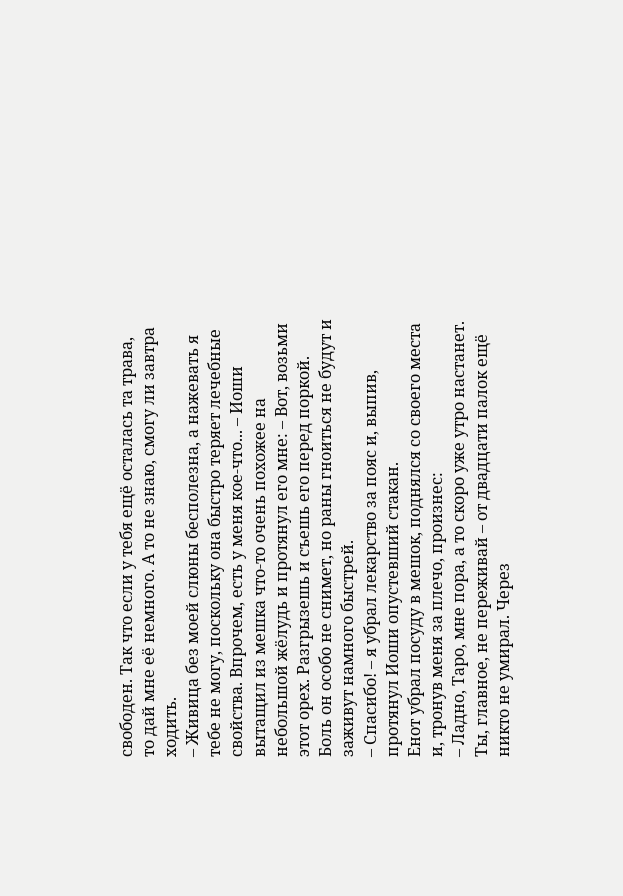свободен. Так что если у тебя ещё осталась та трава, то дай мне её немного. А то не знаю, смогу ли завтра ходить.
– Живица без моей слюны бесполезна, а нажевать я тебе не могу, поскольку она быстро теряет лечебные свойства. Впрочем, есть у меня кое-что... – Иоши вытащил из мешка что-то очень похожее на небольшой жёлудь и протянул его мне: – Вот, возьми этот орех. Разгрызешь и съешь его перед поркой. Боль он особо не снимет, но раны гноиться не будут и заживут намного быстрей.
– Спасибо! – я убрал лекарство за пояс и, выпив, протянул Иоши опустевший стакан.
Енот убрал посуду в мешок, поднялся со своего места и, тронув меня за плечо, произнес:
– Ладно, Таро, мне пора, а то скоро уже утро настанет. Ты, главное, не переживай – от двадцати палок ещё никто не умирал. Через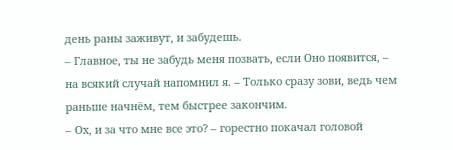день раны заживут, и забудешь.
– Главное, ты не забудь меня позвать, если Оно появится, – на всякий случай напомнил я. – Только сразу зови, ведь чем раньше начнём, тем быстрее закончим.
– Ох, и за что мне все это? – горестно покачал головой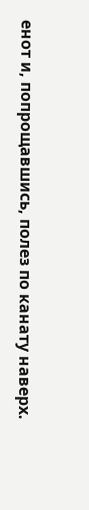енот и, попрощавшись, полез по канату наверх.